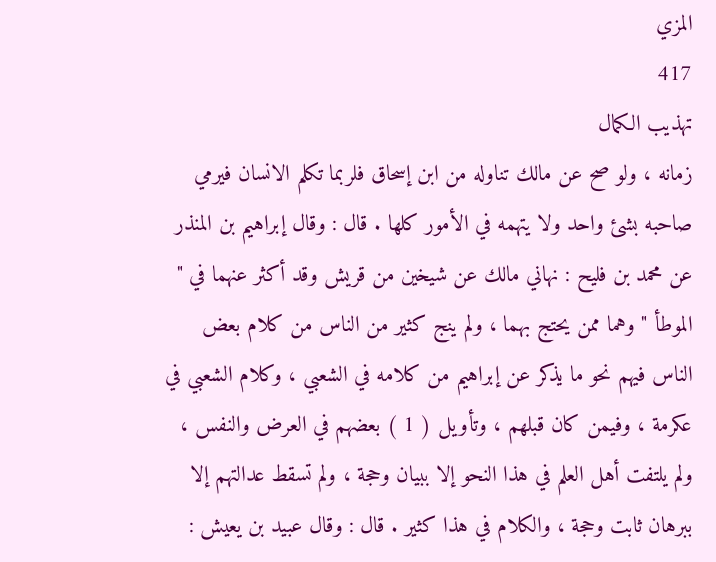المزي
417
تهذيب الكمال
زمانه ، ولو صح عن مالك تناوله من ابن إسحاق فلربما تكلم الانسان فيرمي صاحبه بشئ واحد ولا يتهمه في الأمور كلها . قال : وقال إبراهيم بن المنذر عن محمد بن فليح : نهاني مالك عن شيخين من قريش وقد أكثر عنهما في " الموطأ " وهما ممن يحتج بهما ، ولم ينج كثير من الناس من كلام بعض الناس فيهم نحو ما يذكر عن إبراهيم من كلامه في الشعبي ، وكلام الشعبي في عكرمة ، وفيمن كان قبلهم ، وتأويل ( 1 ) بعضهم في العرض والنفس ، ولم يلتفت أهل العلم في هذا النحو إلا ببيان وحجة ، ولم تسقط عدالتهم إلا ببرهان ثابت وحجة ، والكلام في هذا كثير . قال : وقال عبيد بن يعيش :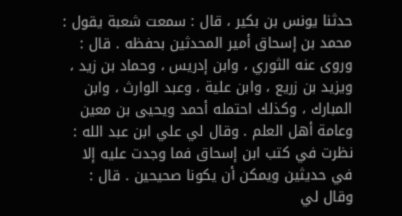حدثنا يونس بن بكير ، قال : سمعت شعبة يقول : محمد بن إسحاق أمير المحدثين بحفظه . قال : وروى عنه الثوري ، وابن إدريس ، وحماد بن زيد ، ويزيد بن زريع ، وابن علية ، وعبد الوارث ، وابن المبارك ، وكذلك احتمله أحمد ويحيى بن معين وعامة أهل العلم . وقال لي علي ابن عبد الله : نظرت في كتب ابن إسحاق فما وجدت عليه إلا في حديثين ويمكن أن يكونا صحيحين . قال : وقال لي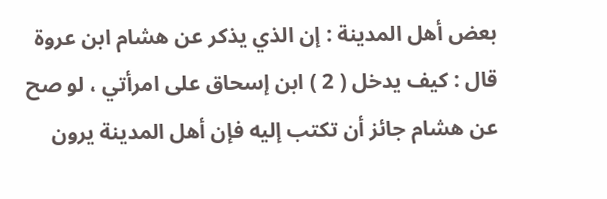بعض أهل المدينة : إن الذي يذكر عن هشام ابن عروة قال : كيف يدخل ( 2 ) ابن إسحاق على امرأتي ، لو صح عن هشام جائز أن تكتب إليه فإن أهل المدينة يرون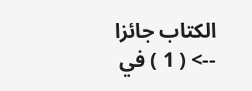الكتاب جائزا
--> ( 1 ) في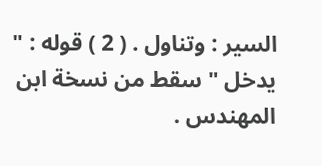السير : وتناول . ( 2 ) قوله : " يدخل " سقط من نسخة ابن المهندس .